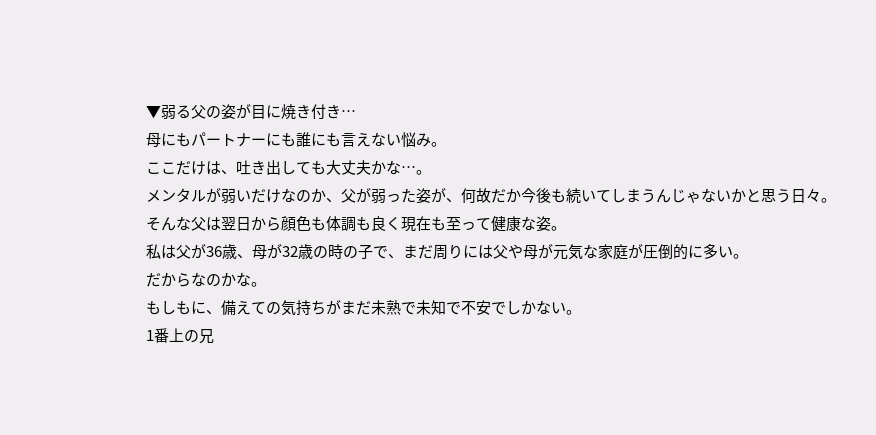▼弱る父の姿が目に焼き付き…
母にもパートナーにも誰にも言えない悩み。
ここだけは、吐き出しても大丈夫かな…。
メンタルが弱いだけなのか、父が弱った姿が、何故だか今後も続いてしまうんじゃないかと思う日々。
そんな父は翌日から顔色も体調も良く現在も至って健康な姿。
私は父が36歳、母が32歳の時の子で、まだ周りには父や母が元気な家庭が圧倒的に多い。
だからなのかな。
もしもに、備えての気持ちがまだ未熟で未知で不安でしかない。
1番上の兄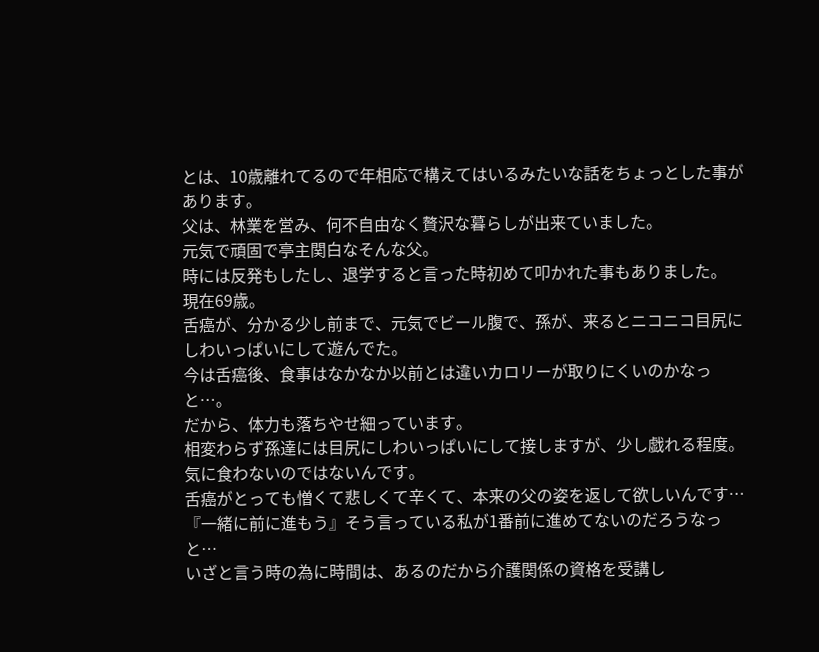とは、10歳離れてるので年相応で構えてはいるみたいな話をちょっとした事があります。
父は、林業を営み、何不自由なく贅沢な暮らしが出来ていました。
元気で頑固で亭主関白なそんな父。
時には反発もしたし、退学すると言った時初めて叩かれた事もありました。
現在69歳。
舌癌が、分かる少し前まで、元気でビール腹で、孫が、来るとニコニコ目尻にしわいっぱいにして遊んでた。
今は舌癌後、食事はなかなか以前とは違いカロリーが取りにくいのかなっと…。
だから、体力も落ちやせ細っています。
相変わらず孫達には目尻にしわいっぱいにして接しますが、少し戯れる程度。
気に食わないのではないんです。
舌癌がとっても憎くて悲しくて辛くて、本来の父の姿を返して欲しいんです…
『一緒に前に進もう』そう言っている私が1番前に進めてないのだろうなっと…
いざと言う時の為に時間は、あるのだから介護関係の資格を受講し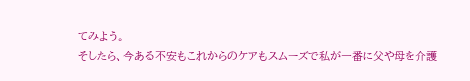てみよう。
そしたら、今ある不安もこれからのケアもスムーズで私が一番に父や母を介護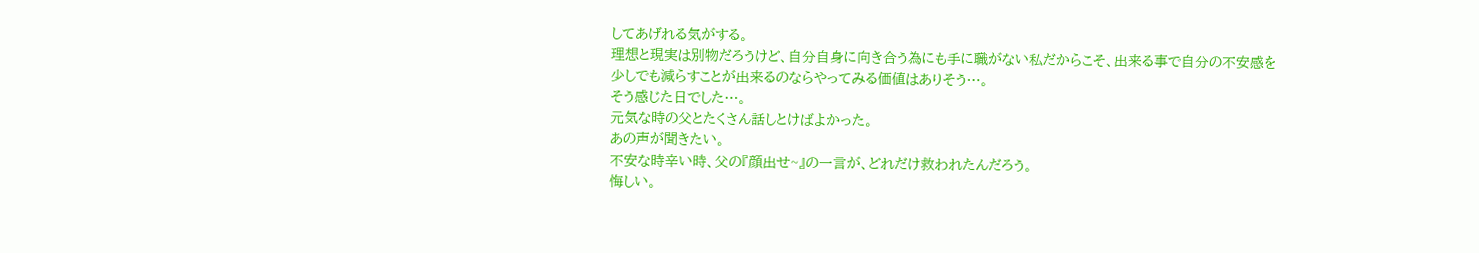してあげれる気がする。
理想と現実は別物だろうけど、自分自身に向き合う為にも手に職がない私だからこそ、出来る事で自分の不安感を少しでも減らすことが出来るのならやってみる価値はありそう…。
そう感じた日でした…。
元気な時の父とたくさん話しとけばよかった。
あの声が聞きたい。
不安な時辛い時、父の『顔出せ~』の一言が、どれだけ救われたんだろう。
悔しい。